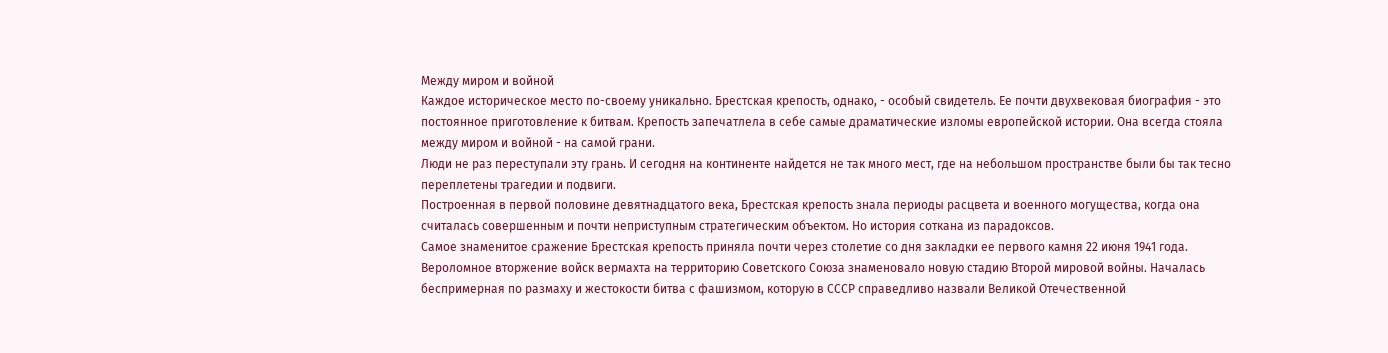Между миром и войной
Каждое историческое место по-своему уникально. Брестская крепость, однако, - особый свидетель. Ее почти двухвековая биография - это постоянное приготовление к битвам. Крепость запечатлела в себе самые драматические изломы европейской истории. Она всегда стояла между миром и войной - на самой грани.
Люди не раз переступали эту грань. И сегодня на континенте найдется не так много мест, где на небольшом пространстве были бы так тесно переплетены трагедии и подвиги.
Построенная в первой половине девятнадцатого века, Брестская крепость знала периоды расцвета и военного могущества, когда она считалась совершенным и почти неприступным стратегическим объектом. Но история соткана из парадоксов.
Самое знаменитое сражение Брестская крепость приняла почти через столетие со дня закладки ее первого камня 22 июня 1941 года.
Вероломное вторжение войск вермахта на территорию Советского Союза знаменовало новую стадию Второй мировой войны. Началась беспримерная по размаху и жестокости битва с фашизмом, которую в СССР справедливо назвали Великой Отечественной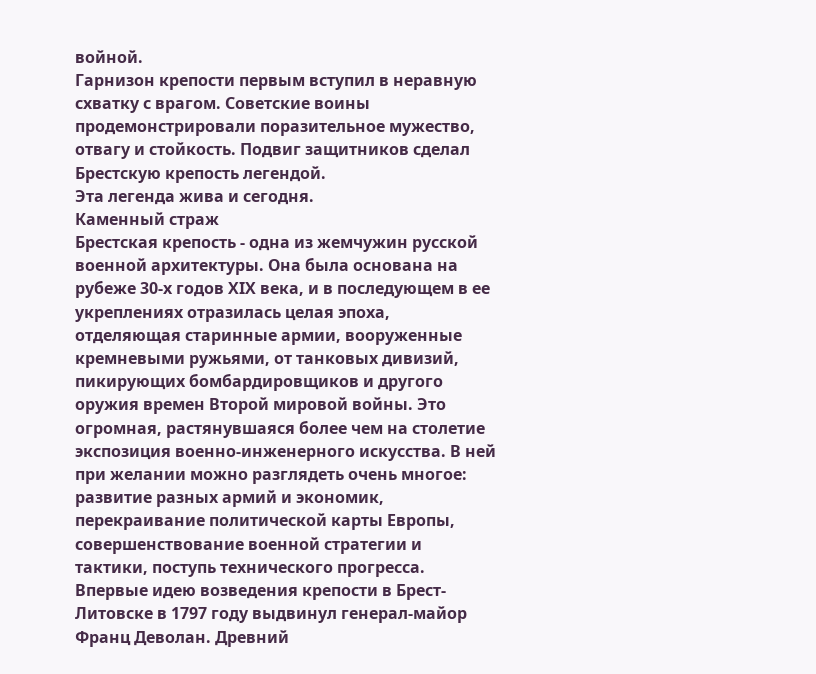войной.
Гарнизон крепости первым вступил в неравную схватку с врагом. Советские воины продемонстрировали поразительное мужество, отвагу и стойкость. Подвиг защитников сделал Брестскую крепость легендой.
Эта легенда жива и сегодня.
Каменный страж
Брестская крепость - одна из жемчужин русской военной архитектуры. Она была основана на рубеже 30-х годов ХIХ века, и в последующем в ее укреплениях отразилась целая эпоха, отделяющая старинные армии, вооруженные кремневыми ружьями, от танковых дивизий, пикирующих бомбардировщиков и другого оружия времен Второй мировой войны. Это огромная, растянувшаяся более чем на столетие экспозиция военно-инженерного искусства. В ней при желании можно разглядеть очень многое: развитие разных армий и экономик, перекраивание политической карты Европы, совершенствование военной стратегии и тактики, поступь технического прогресса.
Впервые идею возведения крепости в Брест-Литовске в 1797 году выдвинул генерал-майор Франц Деволан. Древний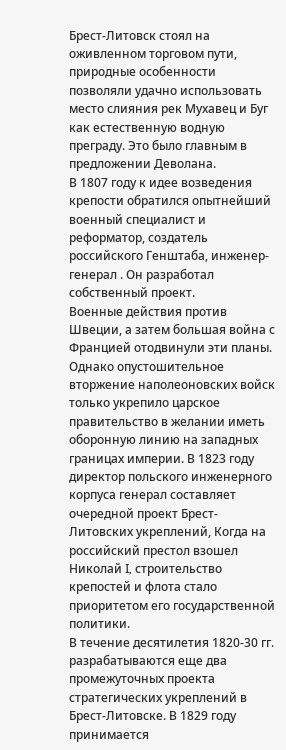Брест-Литовск стоял на оживленном торговом пути, природные особенности позволяли удачно использовать место слияния рек Мухавец и Буг как естественную водную преграду. Это было главным в предложении Деволана.
В 1807 году к идее возведения крепости обратился опытнейший военный специалист и реформатор, создатель российского Генштаба, инженер-генерал . Он разработал собственный проект.
Военные действия против Швеции, а затем большая война с Францией отодвинули эти планы. Однако опустошительное вторжение наполеоновских войск только укрепило царское правительство в желании иметь оборонную линию на западных границах империи. В 1823 году директор польского инженерного корпуса генерал составляет очередной проект Брест-Литовских укреплений, Когда на российский престол взошел Николай I, строительство крепостей и флота стало приоритетом его государственной политики.
В течение десятилетия 1820-30 гг. разрабатываются еще два промежуточных проекта стратегических укреплений в Брест-Литовске. В 1829 году принимается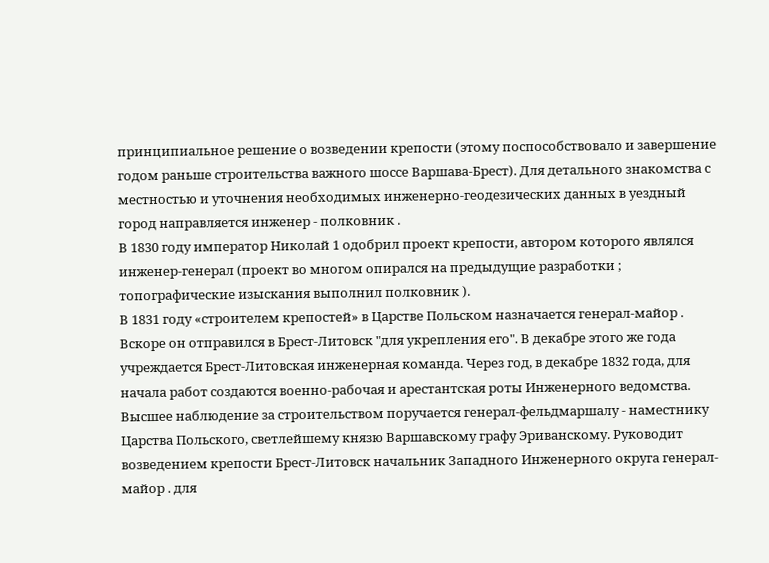принципиальное решение о возведении крепости (этому поспособствовало и завершение годом раньше строительства важного шоссе Варшава-Брест). Для детального знакомства с местностью и уточнения необходимых инженерно-геодезических данных в уездный город направляется инженер - полковник .
В 1830 году император Николай 1 одобрил проект крепости, автором которого являлся инженер-генерал (проект во многом опирался на предыдущие разработки ; топографические изыскания выполнил полковник ).
В 1831 году «строителем крепостей» в Царстве Польском назначается генерал-майор . Вскоре он отправился в Брест-Литовск "для укрепления его". В декабре этого же года учреждается Брест-Литовская инженерная команда. Через год, в декабре 1832 года, для начала работ создаются военно-рабочая и арестантская роты Инженерного ведомства. Высшее наблюдение за строительством поручается генерал-фельдмаршалу - наместнику Царства Польского, светлейшему князю Варшавскому графу Эриванскому. Руководит возведением крепости Брест-Литовск начальник Западного Инженерного округа генерал-майор . для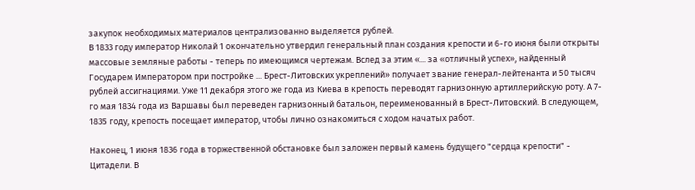закупок необходимых материалов централизованно выделяется рублей.
В 1833 году император Николай 1 окончательно утвердил генеральный план создания крепости и 6-го июня были открыты массовые земляные работы - теперь по имеющимся чертежам. Вслед за этим «... за «отличный успех», найденный Государем Императором при постройке ... Брест-Литовских укреплений» получает звание генерал-лейтенанта и 50 тысяч рублей ассигнациями. Уже 11 декабря этого же года из Киева в крепость переводят гарнизонную артиллерийскую роту. А 7-го мая 1834 года из Варшавы был переведен гарнизонный батальон, переименованный в Брест-Литовский. В следующем, 1835 году, крепость посещает император, чтобы лично ознакомиться с ходом начатых работ.

Наконец, 1 июня 1836 года в торжественной обстановке был заложен первый камень будущего "сердца крепости" - Цитадели. В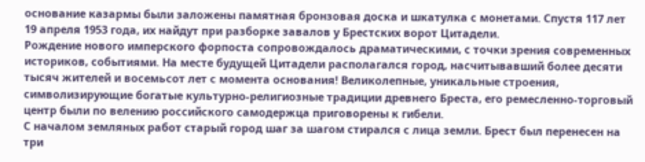основание казармы были заложены памятная бронзовая доска и шкатулка с монетами. Спустя 117 лет 19 апреля 1953 года, их найдут при разборке завалов у Брестских ворот Цитадели.
Рождение нового имперского форпоста сопровождалось драматическими, с точки зрения современных историков, событиями. На месте будущей Цитадели располагался город, насчитывавший более десяти тысяч жителей и восемьсот лет с момента основания! Великолепные, уникальные строения, символизирующие богатые культурно-религиозные традиции древнего Бреста, его ремесленно-торговый центр были по велению российского самодержца приговорены к гибели.
С началом земляных работ старый город шаг за шагом стирался с лица земли. Брест был перенесен на три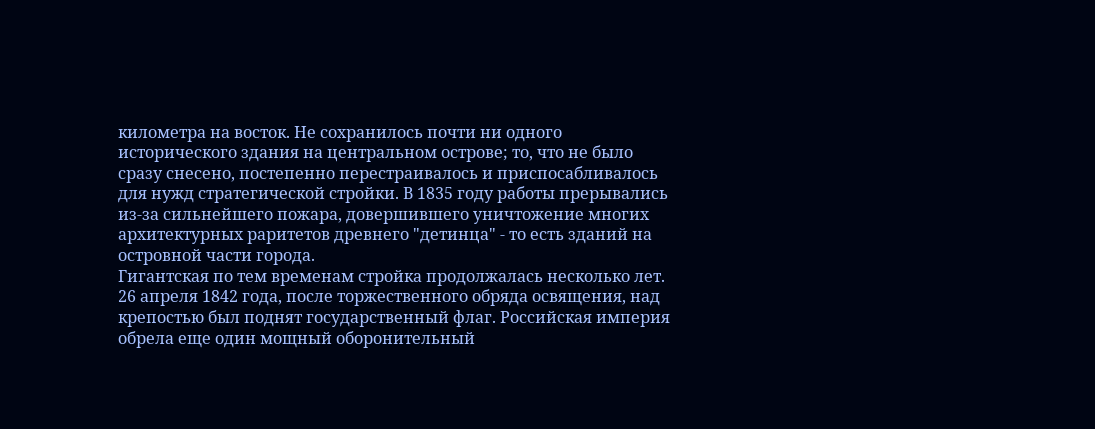километра на восток. Не сохранилось почти ни одного исторического здания на центральном острове; то, что не было сразу снесено, постепенно перестраивалось и приспосабливалось для нужд стратегической стройки. В 1835 году работы прерывались из-за сильнейшего пожара, довершившего уничтожение многих архитектурных раритетов древнего "детинца" - то есть зданий на островной части города.
Гигантская по тем временам стройка продолжалась несколько лет. 26 апреля 1842 года, после торжественного обряда освящения, над крепостью был поднят государственный флаг. Российская империя обрела еще один мощный оборонительный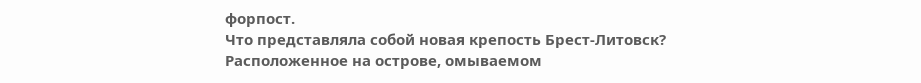форпост.
Что представляла собой новая крепость Брест-Литовск?
Расположенное на острове, омываемом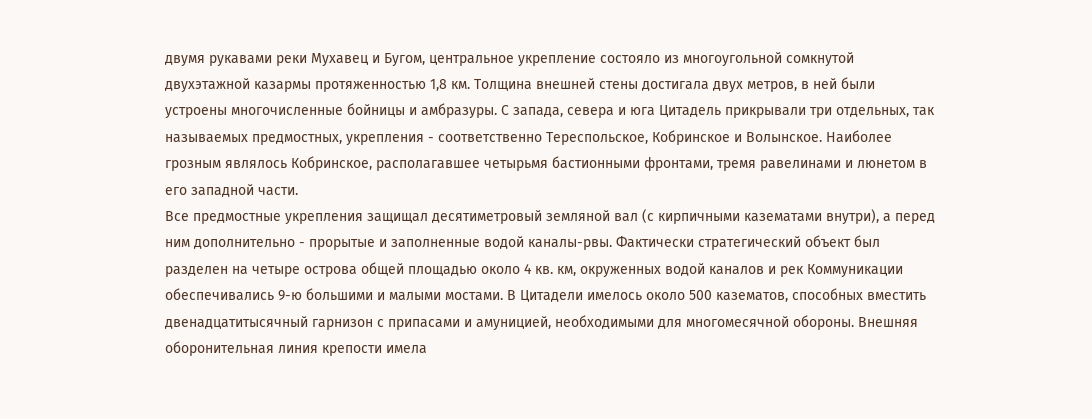двумя рукавами реки Мухавец и Бугом, центральное укрепление состояло из многоугольной сомкнутой двухэтажной казармы протяженностью 1,8 км. Толщина внешней стены достигала двух метров, в ней были устроены многочисленные бойницы и амбразуры. С запада, севера и юга Цитадель прикрывали три отдельных, так называемых предмостных, укрепления - соответственно Тереспольское, Кобринское и Волынское. Наиболее грозным являлось Кобринское, располагавшее четырьмя бастионными фронтами, тремя равелинами и люнетом в его западной части.
Все предмостные укрепления защищал десятиметровый земляной вал (с кирпичными казематами внутри), а перед ним дополнительно - прорытые и заполненные водой каналы-рвы. Фактически стратегический объект был разделен на четыре острова общей площадью около 4 кв. км, окруженных водой каналов и рек Коммуникации обеспечивались 9-ю большими и малыми мостами. В Цитадели имелось около 500 казематов, способных вместить двенадцатитысячный гарнизон с припасами и амуницией, необходимыми для многомесячной обороны. Внешняя оборонительная линия крепости имела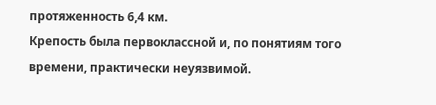протяженность 6,4 км.
Крепость была первоклассной и, по понятиям того времени, практически неуязвимой.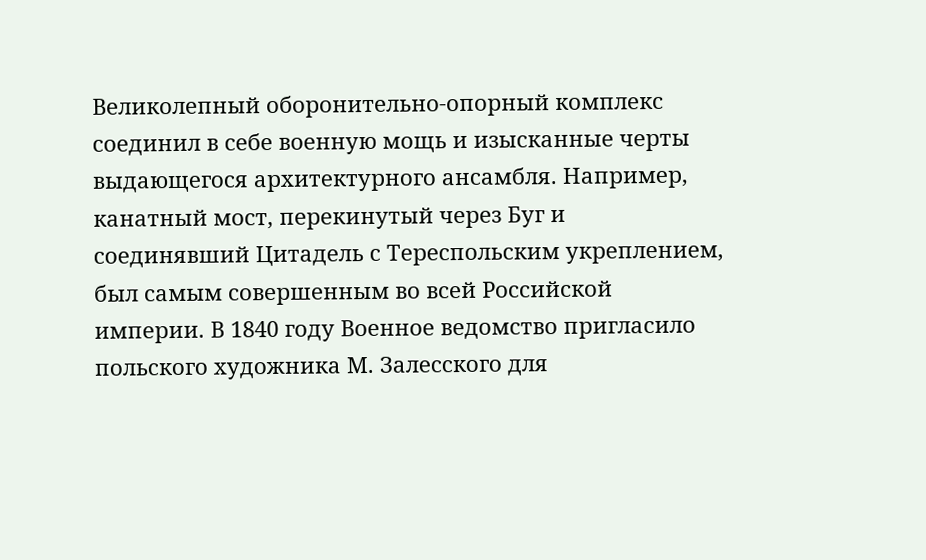Великолепный оборонительно-опорный комплекс соединил в себе военную мощь и изысканные черты выдающегося архитектурного ансамбля. Например, канатный мост, перекинутый через Буг и соединявший Цитадель с Тереспольским укреплением, был самым совершенным во всей Российской империи. В 1840 году Военное ведомство пригласило польского художника М. Залесского для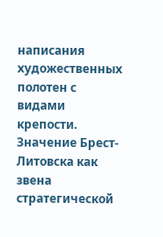написания художественных полотен с видами крепости.
Значение Брест-Литовска как звена стратегической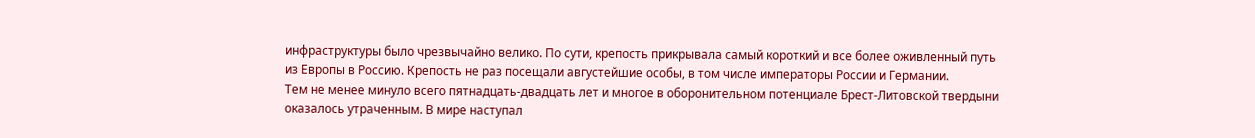инфраструктуры было чрезвычайно велико. По сути, крепость прикрывала самый короткий и все более оживленный путь из Европы в Россию. Крепость не раз посещали августейшие особы, в том числе императоры России и Германии.
Тем не менее минуло всего пятнадцать-двадцать лет и многое в оборонительном потенциале Брест-Литовской твердыни оказалось утраченным. В мире наступал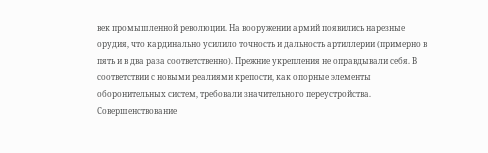век промышленной революции. На вооружении армий появились нарезные орудия, что кардинально усилило точность и дальность артиллерии (примерно в пять и в два раза соответственно). Прежние укрепления не оправдывали себя. В соответствии с новыми реалиями крепости, как опорные элементы оборонительных систем, требовали значительного переустройства.
Совершенствование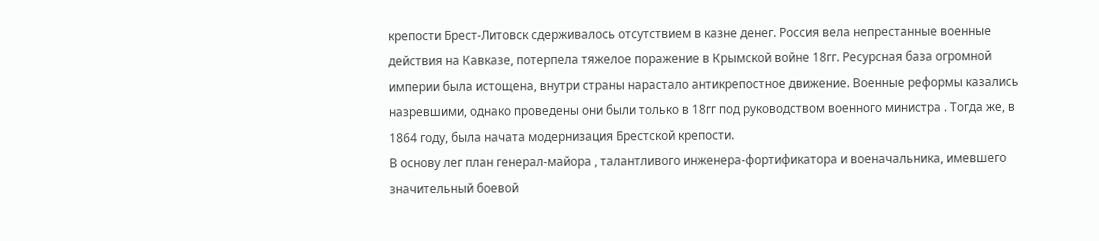крепости Брест-Литовск сдерживалось отсутствием в казне денег. Россия вела непрестанные военные действия на Кавказе, потерпела тяжелое поражение в Крымской войне 18гг. Ресурсная база огромной империи была истощена, внутри страны нарастало антикрепостное движение. Военные реформы казались назревшими, однако проведены они были только в 18гг под руководством военного министра . Тогда же, в 1864 году, была начата модернизация Брестской крепости.
В основу лег план генерал-майора , талантливого инженера-фортификатора и военачальника, имевшего значительный боевой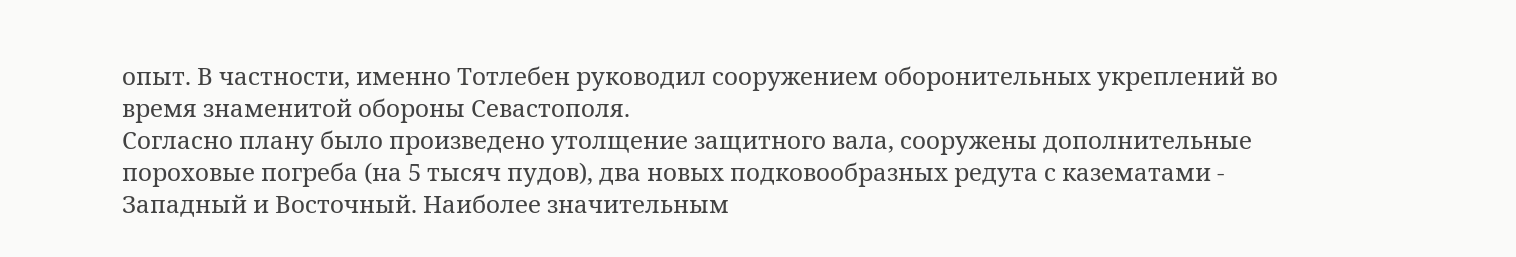опыт. В частности, именно Тотлебен руководил сооружением оборонительных укреплений во время знаменитой обороны Севастополя.
Согласно плану было произведено утолщение защитного вала, сооружены дополнительные пороховые погреба (на 5 тысяч пудов), два новых подковообразных редута с казематами - Западный и Восточный. Наиболее значительным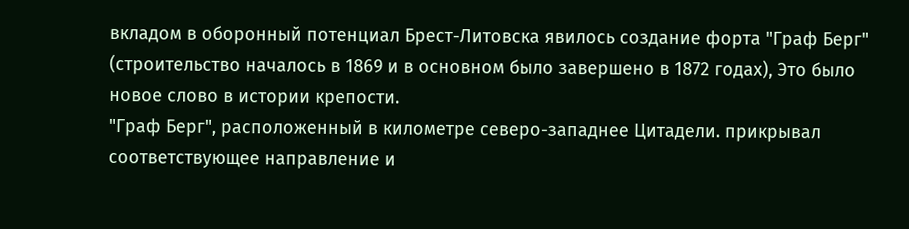вкладом в оборонный потенциал Брест-Литовска явилось создание форта "Граф Берг" (строительство началось в 1869 и в основном было завершено в 1872 годах), Это было новое слово в истории крепости.
"Граф Берг", расположенный в километре северо-западнее Цитадели. прикрывал соответствующее направление и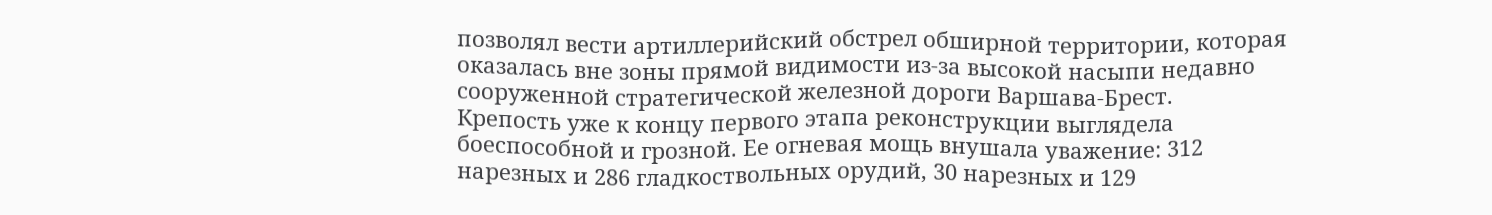позволял вести артиллерийский обстрел обширной территории, которая оказалась вне зоны прямой видимости из-за высокой насыпи недавно сооруженной стратегической железной дороги Варшава-Брест.
Крепость уже к концу первого этапа реконструкции выглядела боеспособной и грозной. Ее огневая мощь внушала уважение: 312 нарезных и 286 гладкоствольных орудий, 30 нарезных и 129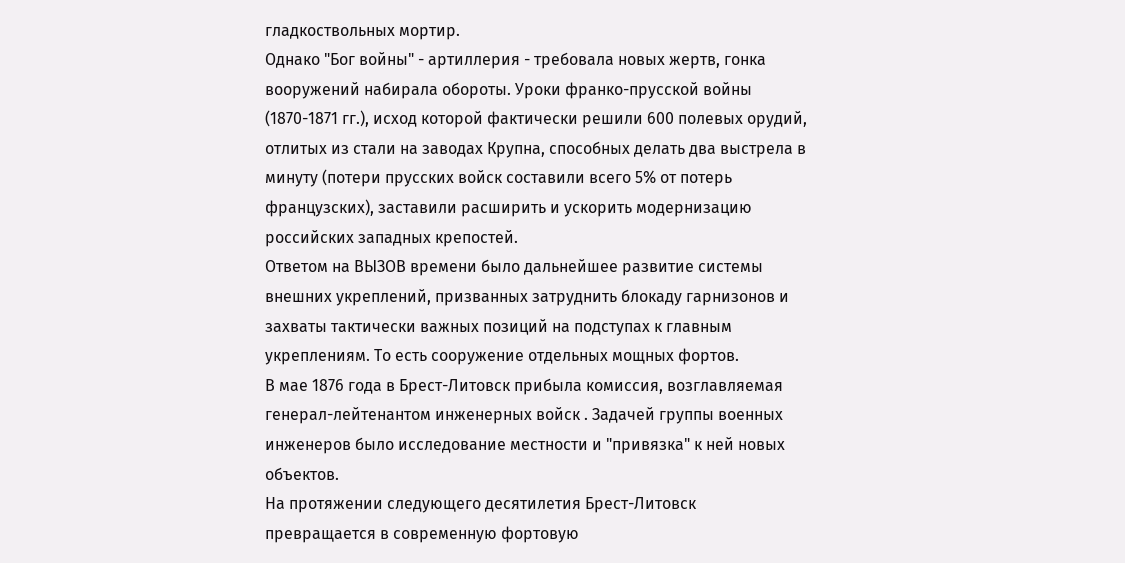гладкоствольных мортир.
Однако "Бог войны" - артиллерия - требовала новых жертв, гонка вооружений набирала обороты. Уроки франко-прусской войны (1870-1871 гг.), исход которой фактически решили 600 полевых орудий, отлитых из стали на заводах Крупна, способных делать два выстрела в минуту (потери прусских войск составили всего 5% от потерь французских), заставили расширить и ускорить модернизацию российских западных крепостей.
Ответом на ВЫЗОВ времени было дальнейшее развитие системы внешних укреплений, призванных затруднить блокаду гарнизонов и захваты тактически важных позиций на подступах к главным укреплениям. То есть сооружение отдельных мощных фортов.
В мае 1876 года в Брест-Литовск прибыла комиссия, возглавляемая генерал-лейтенантом инженерных войск . Задачей группы военных инженеров было исследование местности и "привязка" к ней новых объектов.
На протяжении следующего десятилетия Брест-Литовск превращается в современную фортовую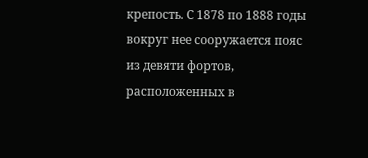крепость. С 1878 по 1888 годы вокруг нее сооружается пояс из девяти фортов, расположенных в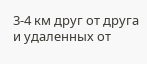3-4 км друг от друга и удаленных от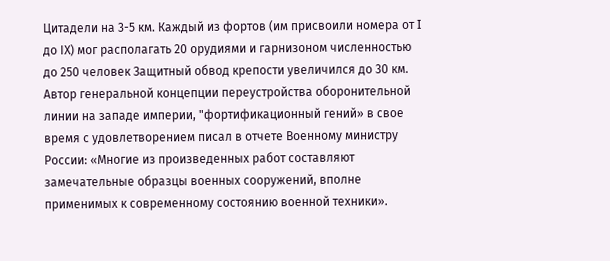Цитадели на 3-5 км. Каждый из фортов (им присвоили номера от I до IХ) мог располагать 20 орудиями и гарнизоном численностью до 250 человек Защитный обвод крепости увеличился до 30 км. Автор генеральной концепции переустройства оборонительной линии на западе империи, "фортификационный гений» в свое время с удовлетворением писал в отчете Военному министру России: «Многие из произведенных работ составляют замечательные образцы военных сооружений, вполне применимых к современному состоянию военной техники».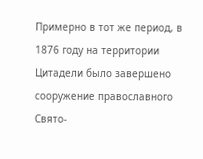Примерно в тот же период, в 1876 году на территории Цитадели было завершено сооружение православного Свято-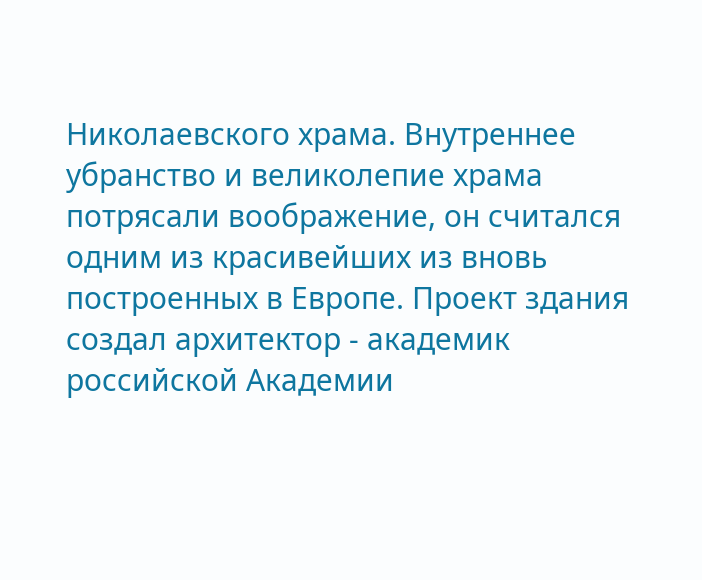Николаевского храма. Внутреннее убранство и великолепие храма потрясали воображение, он считался одним из красивейших из вновь построенных в Европе. Проект здания создал архитектор - академик российской Академии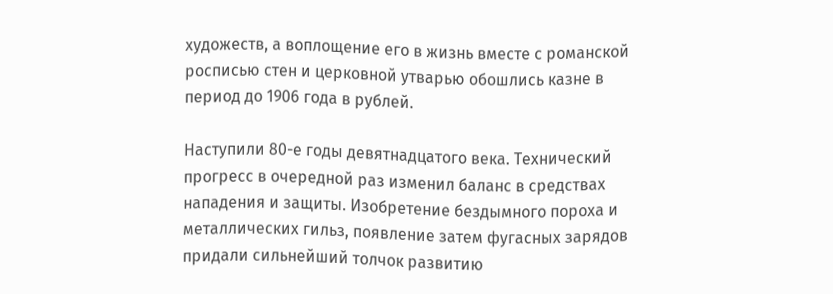художеств, а воплощение его в жизнь вместе с романской росписью стен и церковной утварью обошлись казне в период до 1906 года в рублей.

Наступили 80-е годы девятнадцатого века. Технический прогресс в очередной раз изменил баланс в средствах нападения и защиты. Изобретение бездымного пороха и металлических гильз, появление затем фугасных зарядов придали сильнейший толчок развитию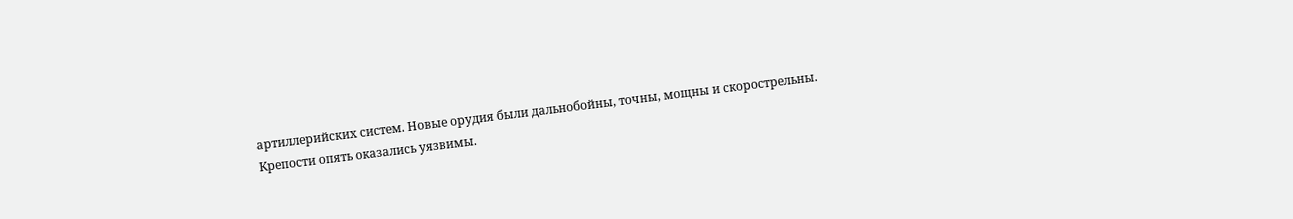артиллерийских систем. Новые орудия были дальнобойны, точны, мощны и скорострельны.
Крепости опять оказались уязвимы.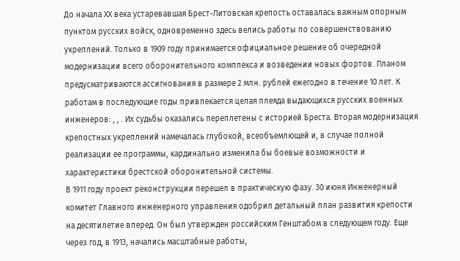До начала ХХ века устаревавшая Брест-Литовская крепость оставалась важным опорным пунктом русских войск, одновременно здесь велись работы по совершенствованию укреплений. Только в 1909 году принимается официальное решение об очередной модернизации всего оборонительного комплекса и возведении новых фортов. Планом предусматриваются ассигнования в размере 2 млн. рублей ежегодно в течение 10 лет. К работам в последующие годы привлекается целая плеяда выдающихся русских военных инженеров: , , . Их судьбы оказались переплетены с историей Бреста. Вторая модернизация крепостных укреплений намечалась глубокой, всеобъемлющей и, в случае полной реализации ее программы, кардинально изменила бы боевые возможности и характеристики брестской оборонительной системы.
В 1911 году проект реконструкции перешел в практическую фазу. 30 июня Инженерный комитет Главного инженерного управления одобрил детальный план развития крепости на десятилетие вперед. Он был утвержден российским Генштабом в следующем году. Еще через год, в 1913, начались масштабные работы,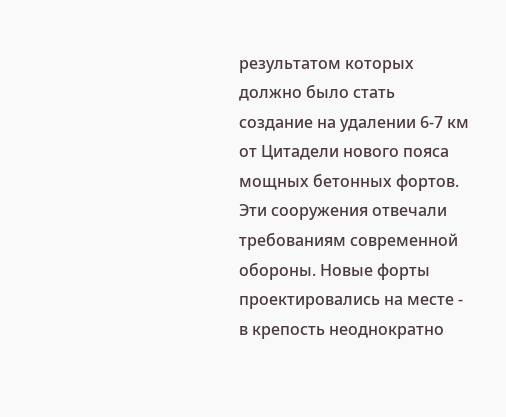результатом которых должно было стать создание на удалении 6-7 км от Цитадели нового пояса мощных бетонных фортов. Эти сооружения отвечали требованиям современной обороны. Новые форты проектировались на месте - в крепость неоднократно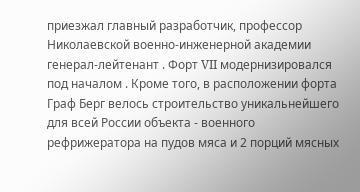приезжал главный разработчик, профессор Николаевской военно-инженерной академии генерал-лейтенант . Форт VII модернизировался под началом . Кроме того, в расположении форта Граф Берг велось строительство уникальнейшего для всей России объекта - военного рефрижератора на пудов мяса и 2 порций мясных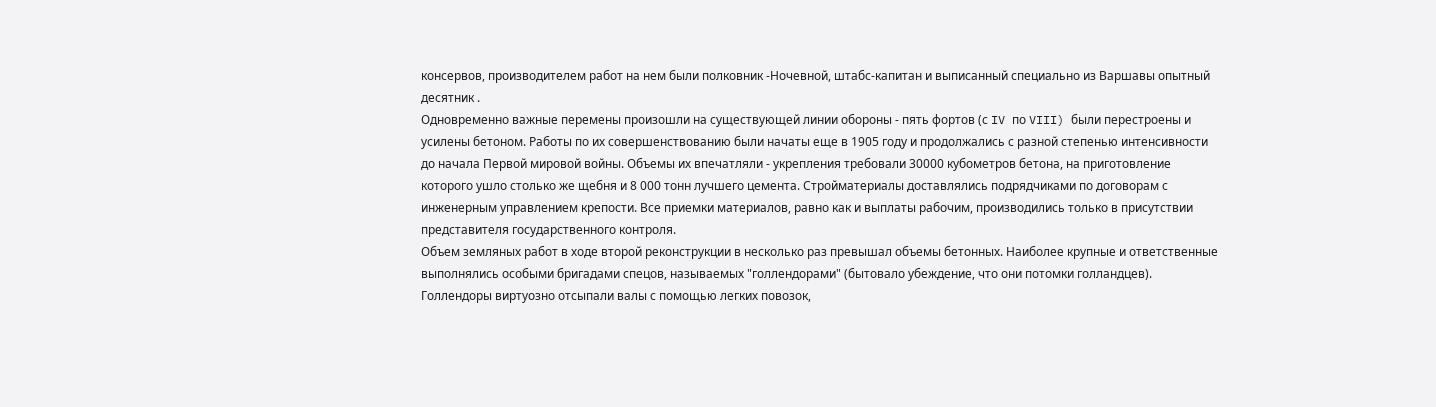консервов, производителем работ на нем были полковник -Ночевной, штабс-капитан и выписанный специально из Варшавы опытный десятник .
Одновременно важные перемены произошли на существующей линии обороны - пять фортов (с IV по VIII) были перестроены и усилены бетоном. Работы по их совершенствованию были начаты еще в 1905 году и продолжались с разной степенью интенсивности до начала Первой мировой войны. Объемы их впечатляли - укрепления требовали 30000 кубометров бетона, на приготовление которого ушло столько же щебня и 8 000 тонн лучшего цемента. Стройматериалы доставлялись подрядчиками по договорам с инженерным управлением крепости. Все приемки материалов, равно как и выплаты рабочим, производились только в присутствии представителя государственного контроля.
Объем земляных работ в ходе второй реконструкции в несколько раз превышал объемы бетонных. Наиболее крупные и ответственные выполнялись особыми бригадами спецов, называемых "голлендорами" (бытовало убеждение, что они потомки голландцев). Голлендоры виртуозно отсыпали валы с помощью легких повозок,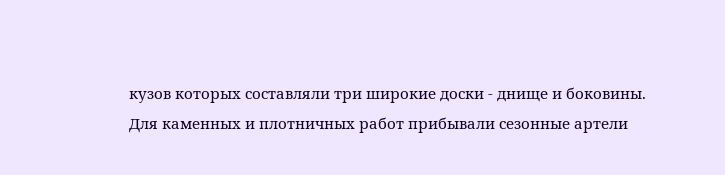кузов которых составляли три широкие доски - днище и боковины.
Для каменных и плотничных работ прибывали сезонные артели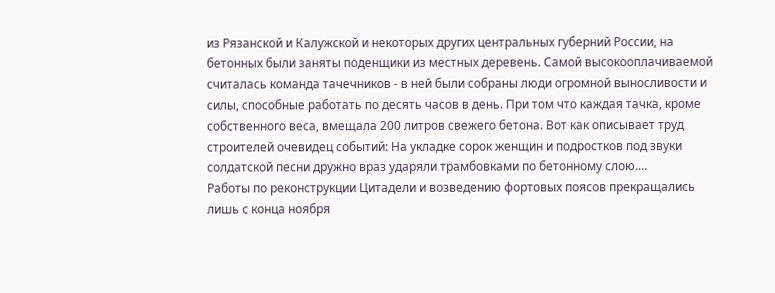из Рязанской и Калужской и некоторых других центральных губерний России, на бетонных были заняты поденщики из местных деревень. Самой высокооплачиваемой считалась команда тачечников - в ней были собраны люди огромной выносливости и силы, способные работать по десять часов в день. При том что каждая тачка, кроме собственного веса, вмещала 200 литров свежего бетона. Вот как описывает труд строителей очевидец событий: На укладке сорок женщин и подростков под звуки солдатской песни дружно враз ударяли трамбовками по бетонному слою....
Работы по реконструкции Цитадели и возведению фортовых поясов прекращались лишь с конца ноября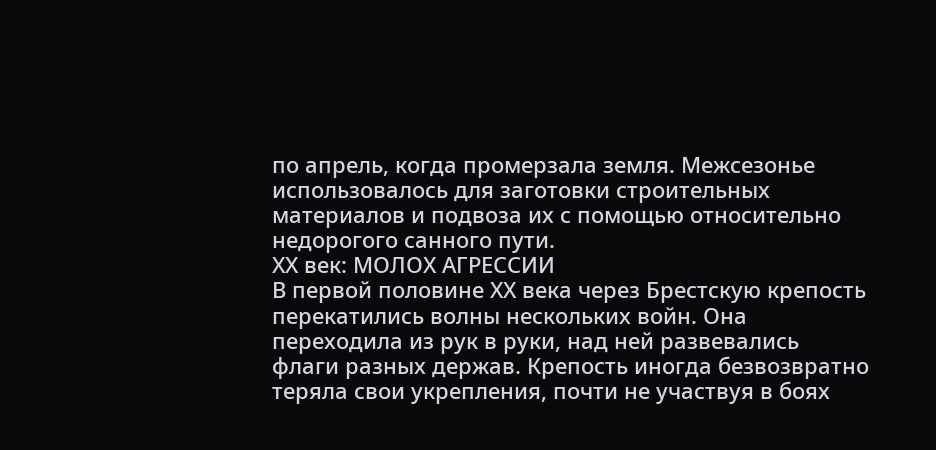по апрель, когда промерзала земля. Межсезонье использовалось для заготовки строительных материалов и подвоза их с помощью относительно недорогого санного пути.
ХХ век: МОЛОХ АГРЕССИИ
В первой половине ХХ века через Брестскую крепость перекатились волны нескольких войн. Она переходила из рук в руки, над ней развевались флаги разных держав. Крепость иногда безвозвратно теряла свои укрепления, почти не участвуя в боях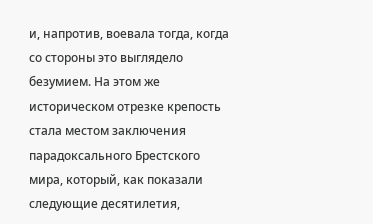и, напротив, воевала тогда, когда со стороны это выглядело безумием. На этом же историческом отрезке крепость стала местом заключения парадоксального Брестского мира, который, как показали следующие десятилетия,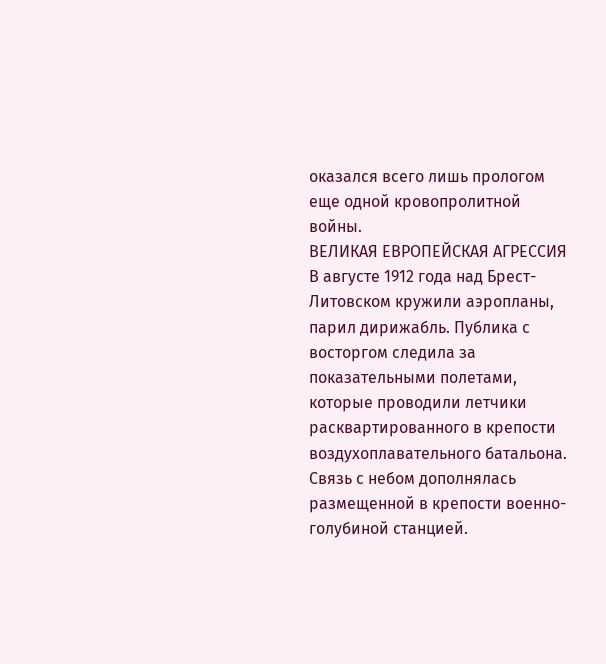оказался всего лишь прологом еще одной кровопролитной войны.
ВЕЛИКАЯ ЕВРОПЕЙСКАЯ АГРЕССИЯ
В августе 1912 года над Брест-Литовском кружили аэропланы, парил дирижабль. Публика с восторгом следила за показательными полетами, которые проводили летчики расквартированного в крепости воздухоплавательного батальона. Связь с небом дополнялась размещенной в крепости военно-голубиной станцией.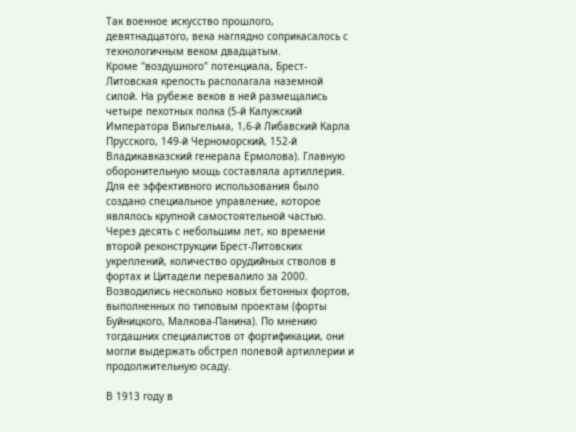Так военное искусство прошлого, девятнадцатого, века наглядно соприкасалось с технологичным веком двадцатым.
Кроме "воздушного" потенциала, Брест-Литовская крепость располагала наземной силой. На рубеже веков в ней размещались четыре пехотных полка (5-й Калужский Императора Вильгельма, 1,6-й Либавский Карла Прусского, 149-й Черноморский, 152-й Владикавказский генерала Ермолова). Главную оборонительную мощь составляла артиллерия. Для ее эффективного использования было создано специальное управление, которое являлось крупной самостоятельной частью.
Через десять с небольшим лет, ко времени второй реконструкции Брест-Литовских укреплений, количество орудийных стволов в фортах и Цитадели перевалило за 2000. Возводились несколько новых бетонных фортов, выполненных по типовым проектам (форты Буйницкого, Малкова-Панина). По мнению тогдашних специалистов от фортификации, они могли выдержать обстрел полевой артиллерии и продолжительную осаду.

В 1913 году в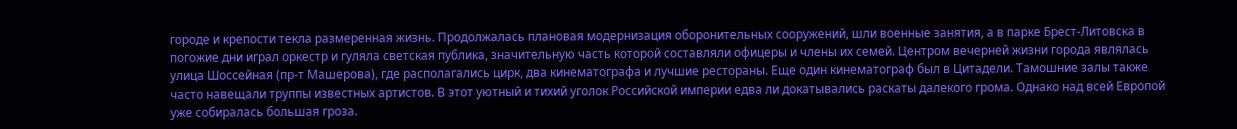городе и крепости текла размеренная жизнь. Продолжалась плановая модернизация оборонительных сооружений, шли военные занятия, а в парке Брест-Литовска в погожие дни играл оркестр и гуляла светская публика, значительную часть которой составляли офицеры и члены их семей. Центром вечерней жизни города являлась улица Шоссейная (пр-т Машерова), где располагались цирк, два кинематографа и лучшие рестораны. Еще один кинематограф был в Цитадели. Тамошние залы также часто навещали труппы известных артистов. В этот уютный и тихий уголок Российской империи едва ли докатывались раскаты далекого грома. Однако над всей Европой уже собиралась большая гроза.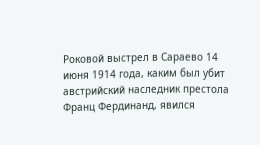Роковой выстрел в Сараево 14 июня 1914 года, каким был убит австрийский наследник престола Франц Фердинанд, явился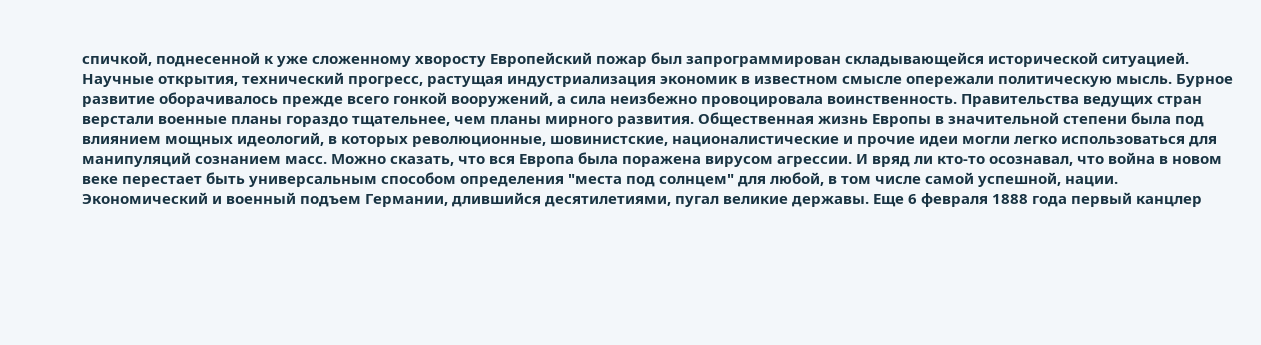спичкой, поднесенной к уже сложенному хворосту Европейский пожар был запрограммирован складывающейся исторической ситуацией. Научные открытия, технический прогресс, растущая индустриализация экономик в известном смысле опережали политическую мысль. Бурное развитие оборачивалось прежде всего гонкой вооружений, а сила неизбежно провоцировала воинственность. Правительства ведущих стран верстали военные планы гораздо тщательнее, чем планы мирного развития. Общественная жизнь Европы в значительной степени была под влиянием мощных идеологий, в которых революционные, шовинистские, националистические и прочие идеи могли легко использоваться для манипуляций сознанием масс. Можно сказать, что вся Европа была поражена вирусом агрессии. И вряд ли кто-то осознавал, что война в новом веке перестает быть универсальным способом определения "места под солнцем" для любой, в том числе самой успешной, нации.
Экономический и военный подъем Германии, длившийся десятилетиями, пугал великие державы. Еще 6 февраля 1888 года первый канцлер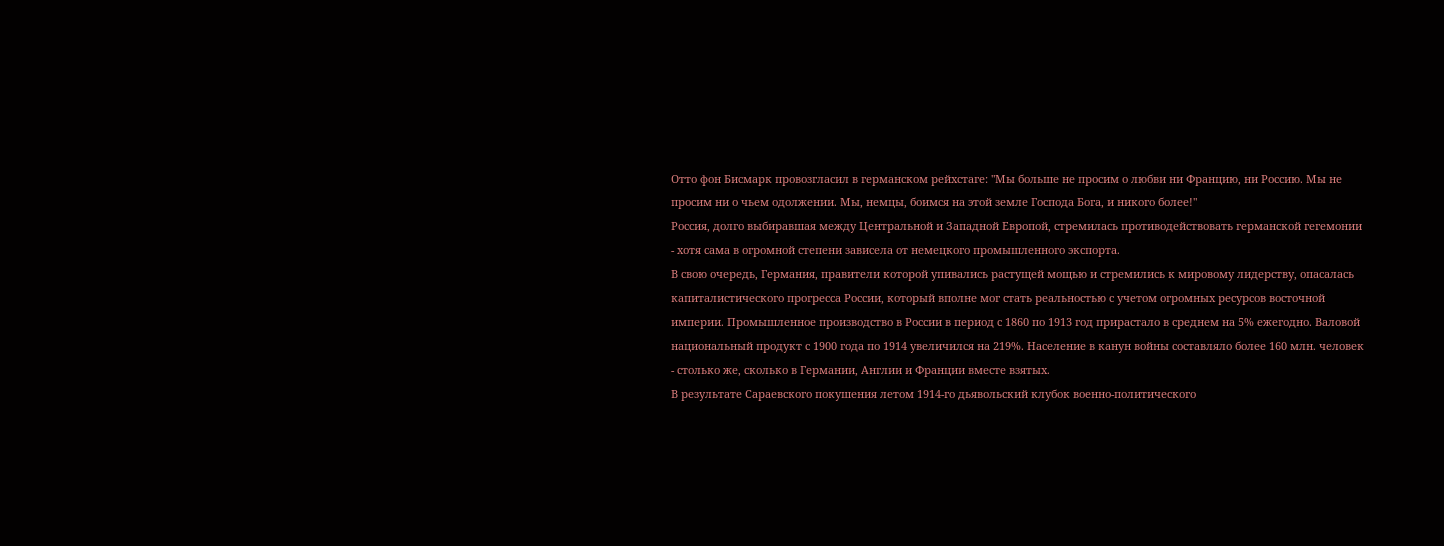Отто фон Бисмарк провозгласил в германском рейхстаге: "Мы больше не просим о любви ни Францию, ни Россию. Мы не просим ни о чьем одолжении. Мы, немцы, боимся на этой земле Господа Бога, и никого более!"
Россия, долго выбиравшая между Центральной и Западной Европой, стремилась противодействовать германской гегемонии - хотя сама в огромной степени зависела от немецкого промышленного экспорта.
В свою очередь, Германия, правители которой упивались растущей мощью и стремились к мировому лидерству, опасалась капиталистического прогресса России, который вполне мог стать реальностью с учетом огромных ресурсов восточной империи. Промышленное производство в России в период с 1860 по 1913 год прирастало в среднем на 5% ежегодно. Валовой национальный продукт с 1900 года по 1914 увеличился на 219%. Население в канун войны составляло более 160 млн. человек - столько же, сколько в Германии, Англии и Франции вместе взятых.
В результате Сараевского покушения летом 1914-го дьявольский клубок военно-политического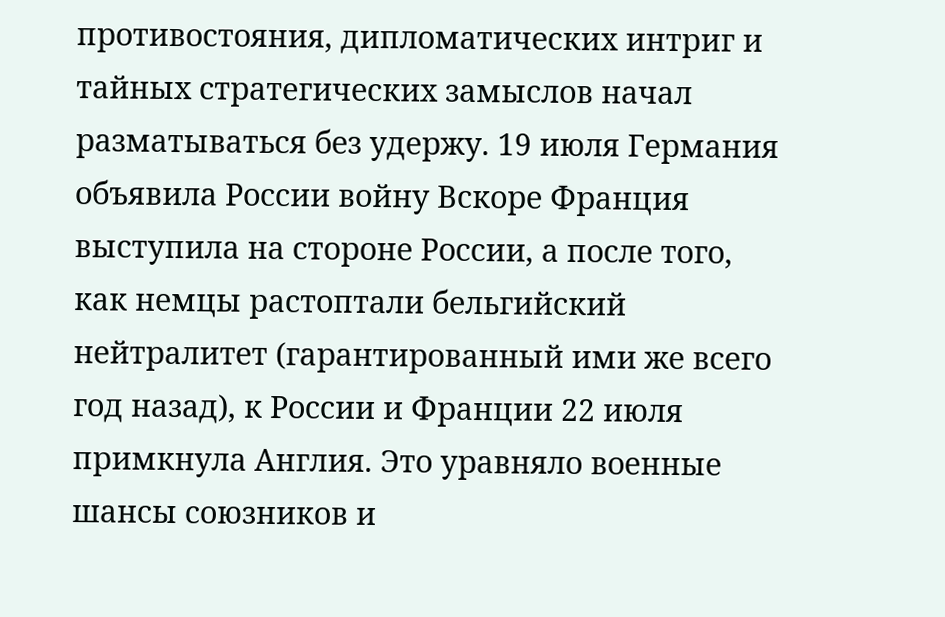противостояния, дипломатических интриг и тайных стратегических замыслов начал разматываться без удержу. 19 июля Германия объявила России войну Вскоре Франция выступила на стороне России, а после того, как немцы растоптали бельгийский нейтралитет (гарантированный ими же всего год назад), к России и Франции 22 июля примкнула Англия. Это уравняло военные шансы союзников и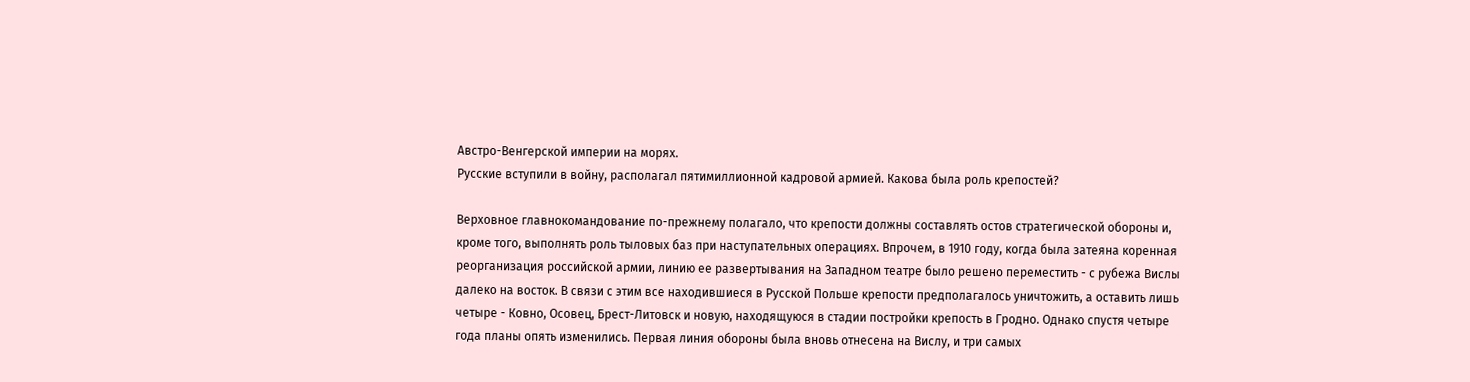Австро-Венгерской империи на морях.
Русские вступили в войну, располагал пятимиллионной кадровой армией. Какова была роль крепостей?

Верховное главнокомандование по-прежнему полагало, что крепости должны составлять остов стратегической обороны и, кроме того, выполнять роль тыловых баз при наступательных операциях. Впрочем, в 1910 году, когда была затеяна коренная реорганизация российской армии, линию ее развертывания на Западном театре было решено переместить - с рубежа Вислы далеко на восток. В связи с этим все находившиеся в Русской Польше крепости предполагалось уничтожить, а оставить лишь четыре - Ковно, Осовец, Брест-Литовск и новую, находящуюся в стадии постройки крепость в Гродно. Однако спустя четыре года планы опять изменились. Первая линия обороны была вновь отнесена на Вислу, и три самых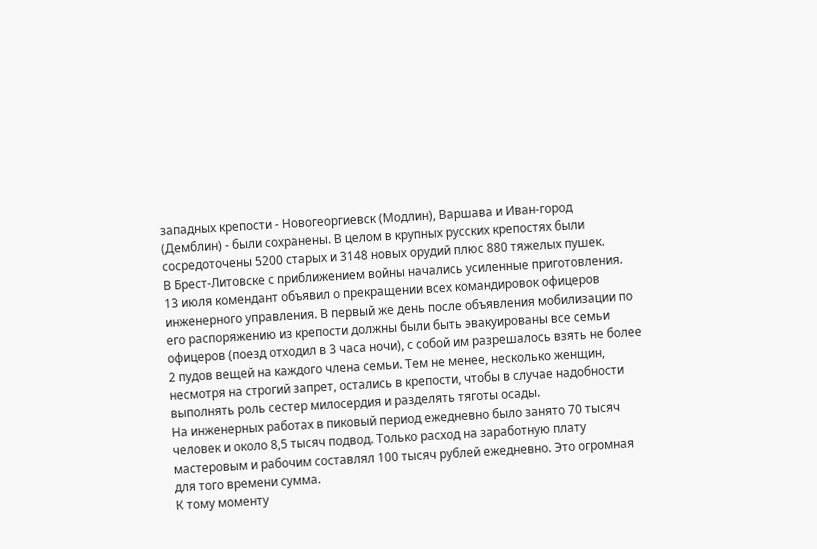западных крепости - Новогеоргиевск (Модлин), Варшава и Иван-город (Демблин) - были сохранены. В целом в крупных русских крепостях были сосредоточены 5200 старых и 3148 новых орудий плюс 880 тяжелых пушек.
В Брест-Литовске с приближением войны начались усиленные приготовления. 13 июля комендант объявил о прекращении всех командировок офицеров инженерного управления. В первый же день после объявления мобилизации по его распоряжению из крепости должны были быть эвакуированы все семьи офицеров (поезд отходил в 3 часа ночи), с собой им разрешалось взять не более 2 пудов вещей на каждого члена семьи. Тем не менее, несколько женщин, несмотря на строгий запрет, остались в крепости, чтобы в случае надобности выполнять роль сестер милосердия и разделять тяготы осады.
На инженерных работах в пиковый период ежедневно было занято 70 тысяч человек и около 8,5 тысяч подвод. Только расход на заработную плату мастеровым и рабочим составлял 100 тысяч рублей ежедневно. Это огромная для того времени сумма.
К тому моменту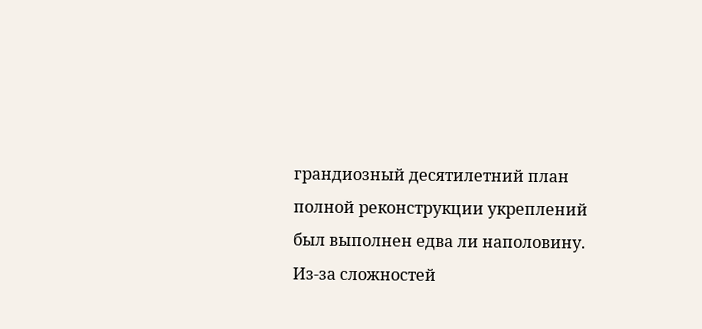грандиозный десятилетний план полной реконструкции укреплений был выполнен едва ли наполовину. Из-за сложностей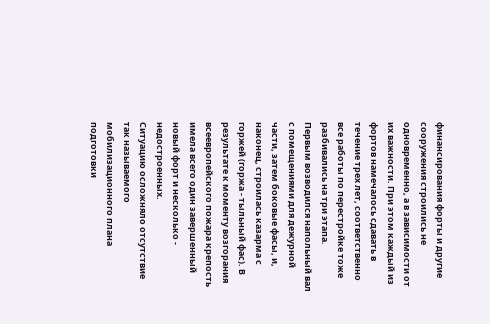финансирования форты и другие сооружения строились не одновременно, а в зависимости от их важности. При этом каждый из фортов намечалось сдавать в течение трех лет, соответственно все работы по перестройке тоже разбивались на три этапа.
Первым возводился напольный вал с помещениями для дежурной части, затем боковые фасы, и, наконец, строилась казарма с горжей (горжа - тыльный фас). В результате к моменту возгорания всеевропейского пожара крепость имела всего один завершенный новый форт и несколько - недостроенных.
Ситуацию осложняло отсутствие так называемого мобилизационного плана подготовки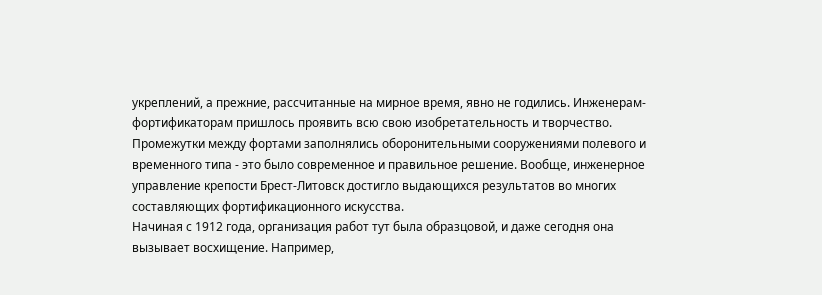укреплений, а прежние, рассчитанные на мирное время, явно не годились. Инженерам-фортификаторам пришлось проявить всю свою изобретательность и творчество. Промежутки между фортами заполнялись оборонительными сооружениями полевого и временного типа - это было современное и правильное решение. Вообще, инженерное управление крепости Брест-Литовск достигло выдающихся результатов во многих составляющих фортификационного искусства.
Начиная с 1912 года, организация работ тут была образцовой, и даже сегодня она вызывает восхищение. Например,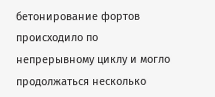бетонирование фортов происходило по непрерывному циклу и могло продолжаться несколько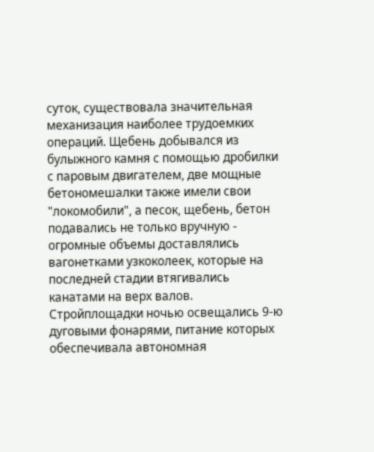суток, существовала значительная механизация наиболее трудоемких операций. Щебень добывался из булыжного камня с помощью дробилки с паровым двигателем, две мощные бетономешалки также имели свои "локомобили", а песок, щебень, бетон подавались не только вручную - огромные объемы доставлялись вагонетками узкоколеек, которые на последней стадии втягивались канатами на верх валов. Стройплощадки ночью освещались 9-ю дуговыми фонарями, питание которых обеспечивала автономная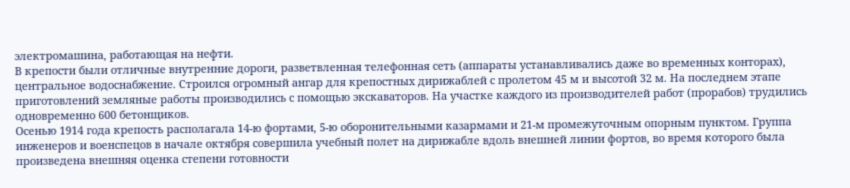электромашина, работающая на нефти.
В крепости были отличные внутренние дороги, разветвленная телефонная сеть (аппараты устанавливались даже во временных конторах), центральное водоснабжение. Строился огромный ангар для крепостных дирижаблей с пролетом 45 м и высотой 32 м. На последнем этапе приготовлений земляные работы производились с помощью экскаваторов. На участке каждого из производителей работ (прорабов) трудились одновременно 600 бетонщиков.
Осенью 1914 года крепость располагала 14-ю фортами, 5-ю оборонительными казармами и 21-м промежуточным опорным пунктом. Группа инженеров и военспецов в начале октября совершила учебный полет на дирижабле вдоль внешней линии фортов, во время которого была произведена внешняя оценка степени готовности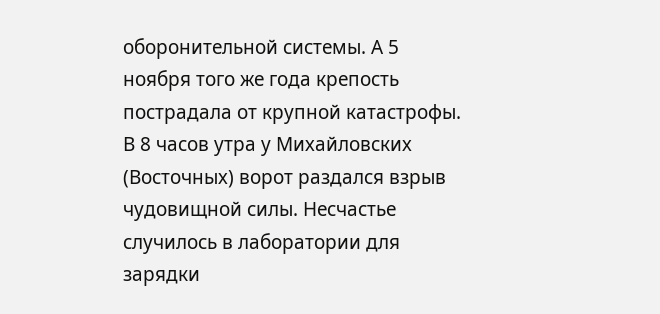оборонительной системы. А 5 ноября того же года крепость пострадала от крупной катастрофы. В 8 часов утра у Михайловских (Восточных) ворот раздался взрыв чудовищной силы. Несчастье случилось в лаборатории для зарядки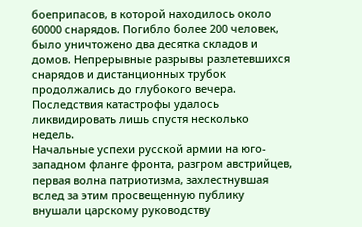боеприпасов, в которой находилось около 60000 снарядов. Погибло более 200 человек, было уничтожено два десятка складов и домов. Непрерывные разрывы разлетевшихся снарядов и дистанционных трубок продолжались до глубокого вечера. Последствия катастрофы удалось ликвидировать лишь спустя несколько недель.
Начальные успехи русской армии на юго-западном фланге фронта, разгром австрийцев, первая волна патриотизма, захлестнувшая вслед за этим просвещенную публику внушали царскому руководству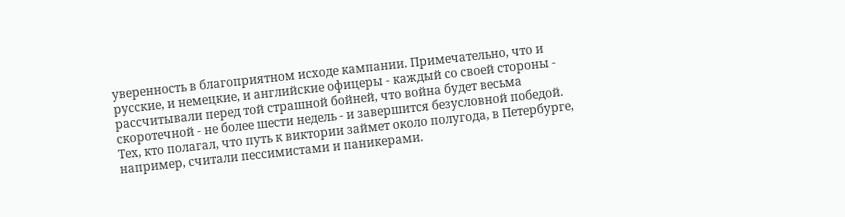уверенность в благоприятном исходе кампании. Примечательно, что и русские, и немецкие, и английские офицеры - каждый со своей стороны - рассчитывали перед той страшной бойней, что война будет весьма скоротечной - не более шести недель - и завершится безусловной победой. Тех, кто полагал, что путь к виктории займет около полугода, в Петербурге, например, считали пессимистами и паникерами.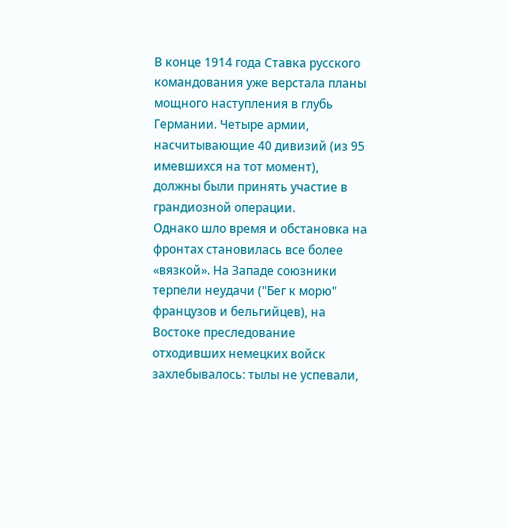В конце 1914 года Ставка русского командования уже верстала планы мощного наступления в глубь Германии. Четыре армии, насчитывающие 40 дивизий (из 95 имевшихся на тот момент), должны были принять участие в грандиозной операции.
Однако шло время и обстановка на фронтах становилась все более «вязкой». На Западе союзники терпели неудачи ("Бег к морю" французов и бельгийцев), на Востоке преследование отходивших немецких войск захлебывалось: тылы не успевали,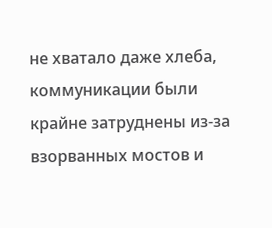не хватало даже хлеба, коммуникации были крайне затруднены из-за взорванных мостов и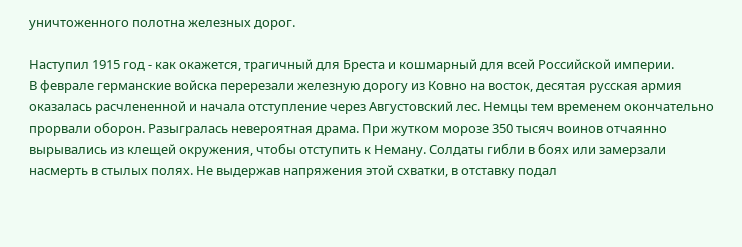уничтоженного полотна железных дорог.

Наступил 1915 год - как окажется, трагичный для Бреста и кошмарный для всей Российской империи.
В феврале германские войска перерезали железную дорогу из Ковно на восток, десятая русская армия оказалась расчлененной и начала отступление через Августовский лес. Немцы тем временем окончательно прорвали оборон. Разыгралась невероятная драма. При жутком морозе 350 тысяч воинов отчаянно вырывались из клещей окружения, чтобы отступить к Неману. Солдаты гибли в боях или замерзали насмерть в стылых полях. Не выдержав напряжения этой схватки, в отставку подал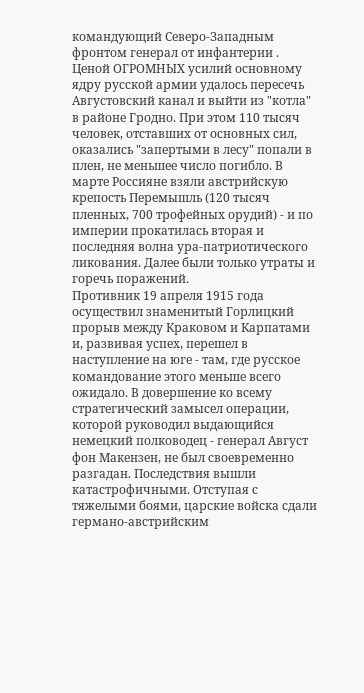командующий Северо-Западным фронтом генерал от инфантерии .
Ценой ОГРОМНЫХ усилий основному ядру русской армии удалось пересечь Августовский канал и выйти из "котла" в районе Гродно. При этом 110 тысяч человек, отставших от основных сил, оказались "запертыми в лесу" попали в плен, не меньшее число погибло. В марте Россияне взяли австрийскую крепость Перемышль (120 тысяч пленных, 700 трофейных орудий) - и по империи прокатилась вторая и последняя волна ура-патриотического ликования. Далее были только утраты и горечь поражений.
Противник 19 апреля 1915 года осуществил знаменитый Горлицкий прорыв между Краковом и Карпатами и, развивая успех, перешел в наступление на юге - там, где русское командование этого меньше всего ожидало. В довершение ко всему стратегический замысел операции, которой руководил выдающийся немецкий полководец - генерал Август фон Макензен, не был своевременно разгадан. Последствия вышли катастрофичными. Отступая с тяжелыми боями, царские войска сдали германо-австрийским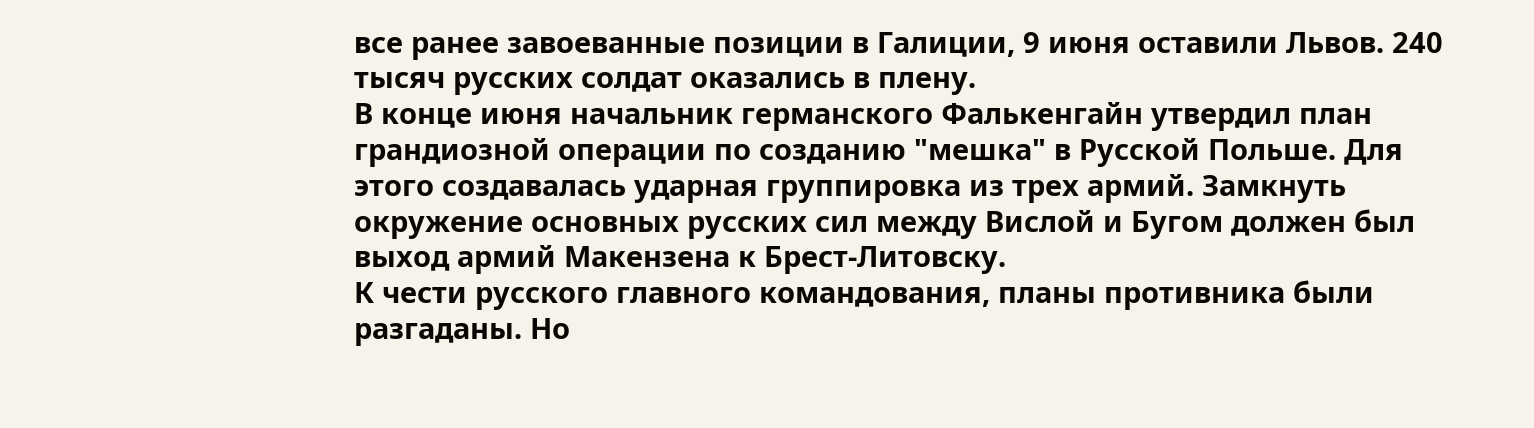все ранее завоеванные позиции в Галиции, 9 июня оставили Львов. 240 тысяч русских солдат оказались в плену.
В конце июня начальник германского Фалькенгайн утвердил план грандиозной операции по созданию "мешка" в Русской Польше. Для этого создавалась ударная группировка из трех армий. Замкнуть окружение основных русских сил между Вислой и Бугом должен был выход армий Макензена к Брест-Литовску.
К чести русского главного командования, планы противника были разгаданы. Но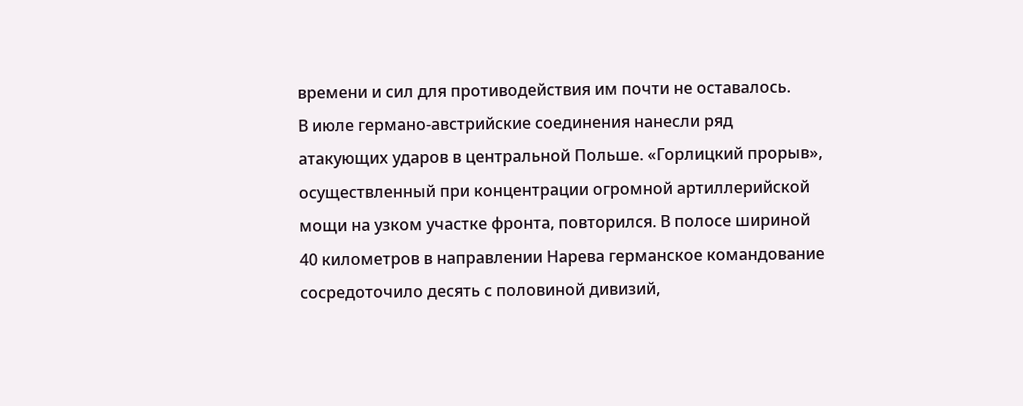времени и сил для противодействия им почти не оставалось.
В июле германо-австрийские соединения нанесли ряд атакующих ударов в центральной Польше. «Горлицкий прорыв», осуществленный при концентрации огромной артиллерийской мощи на узком участке фронта, повторился. В полосе шириной 40 километров в направлении Нарева германское командование сосредоточило десять с половиной дивизий,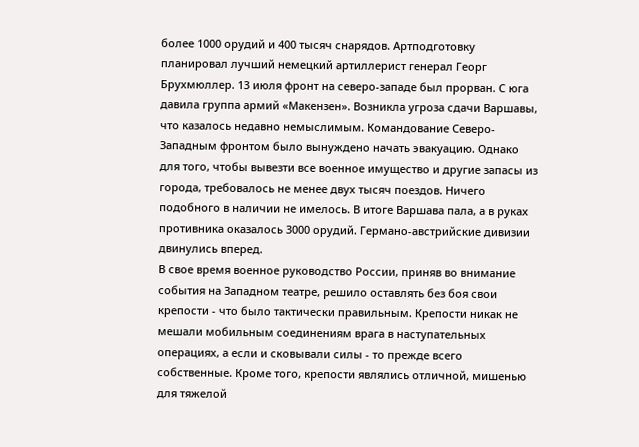более 1000 орудий и 400 тысяч снарядов. Артподготовку планировал лучший немецкий артиллерист генерал Георг Брухмюллер. 13 июля фронт на северо-западе был прорван. С юга давила группа армий «Макензен». Возникла угроза сдачи Варшавы, что казалось недавно немыслимым. Командование Северо-Западным фронтом было вынуждено начать эвакуацию. Однако для того, чтобы вывезти все военное имущество и другие запасы из города, требовалось не менее двух тысяч поездов. Ничего подобного в наличии не имелось. В итоге Варшава пала, а в руках противника оказалось 3000 орудий. Германо-австрийские дивизии двинулись вперед.
В свое время военное руководство России, приняв во внимание события на Западном театре, решило оставлять без боя свои крепости - что было тактически правильным. Крепости никак не мешали мобильным соединениям врага в наступательных операциях, а если и сковывали силы - то прежде всего собственные. Кроме того, крепости являлись отличной, мишенью для тяжелой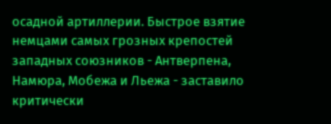осадной артиллерии. Быстрое взятие немцами самых грозных крепостей западных союзников - Антверпена, Намюра, Мобежа и Льежа - заставило критически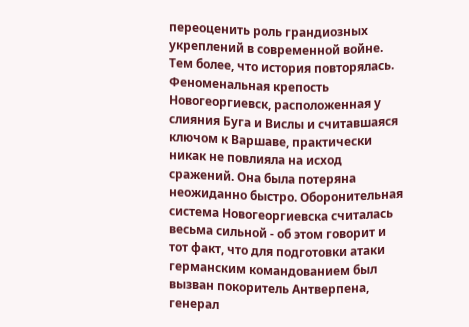переоценить роль грандиозных укреплений в современной войне.
Тем более, что история повторялась. Феноменальная крепость Новогеоргиевск, расположенная у слияния Буга и Вислы и считавшаяся ключом к Варшаве, практически никак не повлияла на исход сражений. Она была потеряна неожиданно быстро. Оборонительная система Новогеоргиевска считалась весьма сильной - об этом говорит и тот факт, что для подготовки атаки германским командованием был вызван покоритель Антверпена, генерал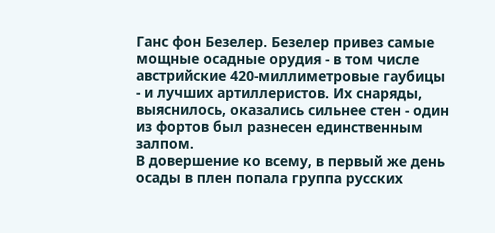Ганс фон Безелер. Безелер привез самые мощные осадные орудия - в том числе австрийские 420-миллиметровые гаубицы - и лучших артиллеристов. Их снаряды, выяснилось, оказались сильнее стен - один из фортов был разнесен единственным залпом.
В довершение ко всему, в первый же день осады в плен попала группа русских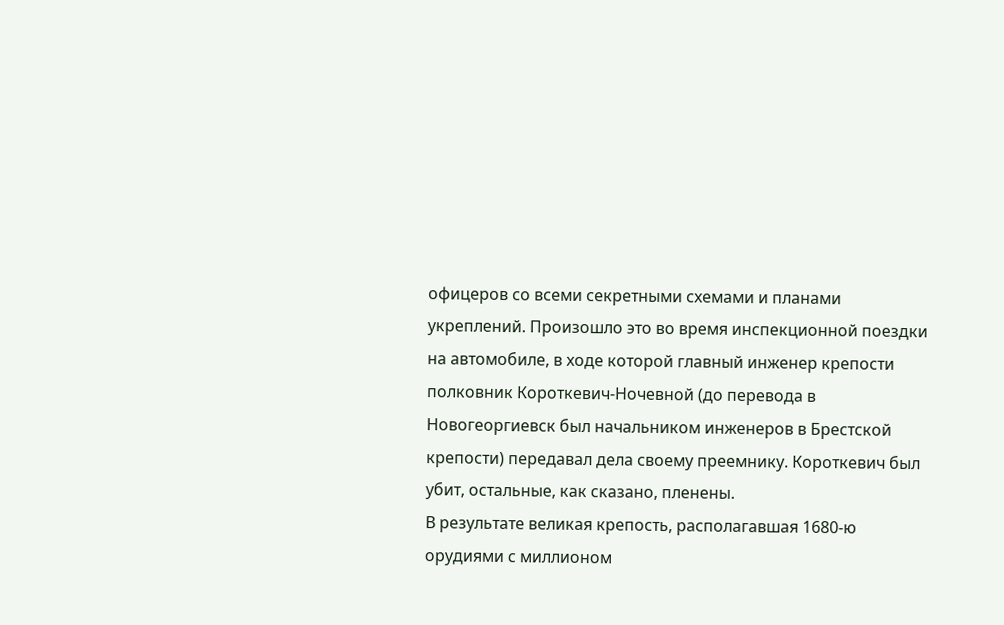офицеров со всеми секретными схемами и планами укреплений. Произошло это во время инспекционной поездки на автомобиле, в ходе которой главный инженер крепости полковник Короткевич-Ночевной (до перевода в Новогеоргиевск был начальником инженеров в Брестской крепости) передавал дела своему преемнику. Короткевич был убит, остальные, как сказано, пленены.
В результате великая крепость, располагавшая 1680-ю орудиями с миллионом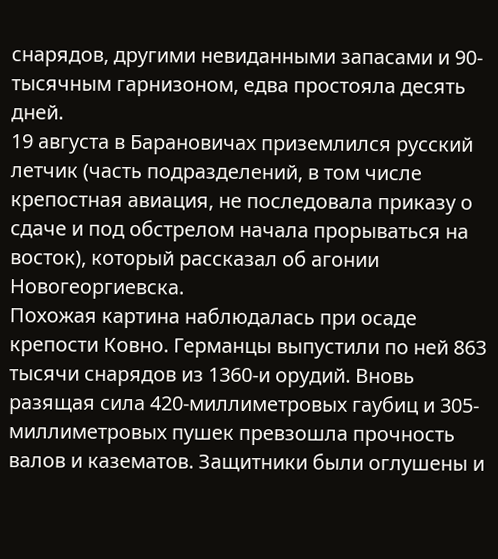снарядов, другими невиданными запасами и 90-тысячным гарнизоном, едва простояла десять дней.
19 августа в Барановичах приземлился русский летчик (часть подразделений, в том числе крепостная авиация, не последовала приказу о сдаче и под обстрелом начала прорываться на восток), который рассказал об агонии Новогеоргиевска.
Похожая картина наблюдалась при осаде крепости Ковно. Германцы выпустили по ней 863 тысячи снарядов из 1360-и орудий. Вновь разящая сила 420-миллиметровых гаубиц и 305-миллиметровых пушек превзошла прочность валов и казематов. Защитники были оглушены и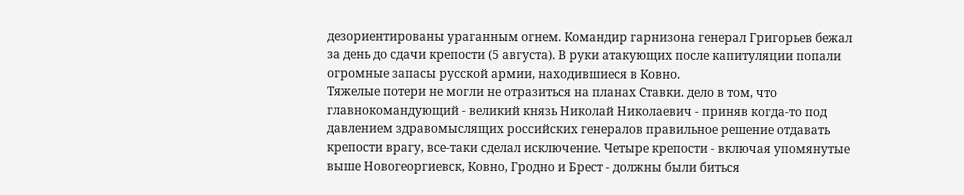дезориентированы ураганным огнем. Командир гарнизона генерал Григорьев бежал за день до сдачи крепости (5 августа). В руки атакующих после капитуляции попали огромные запасы русской армии, находившиеся в Ковно.
Тяжелые потери не могли не отразиться на планах Ставки. дело в том, что главнокомандующий - великий князь Николай Николаевич - приняв когда-то под давлением здравомыслящих российских генералов правильное решение отдавать крепости врагу, все-таки сделал исключение. Четыре крепости - включая упомянутые выше Новогеоргиевск, Ковно, Гродно и Брест - должны были биться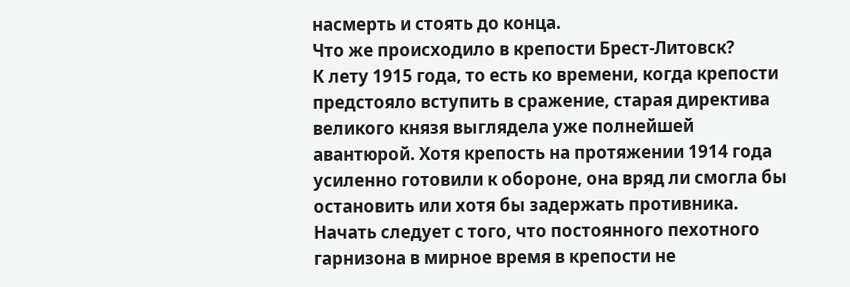насмерть и стоять до конца.
Что же происходило в крепости Брест-Литовск?
К лету 1915 года, то есть ко времени, когда крепости предстояло вступить в сражение, старая директива великого князя выглядела уже полнейшей авантюрой. Хотя крепость на протяжении 1914 года усиленно готовили к обороне, она вряд ли смогла бы остановить или хотя бы задержать противника.
Начать следует с того, что постоянного пехотного гарнизона в мирное время в крепости не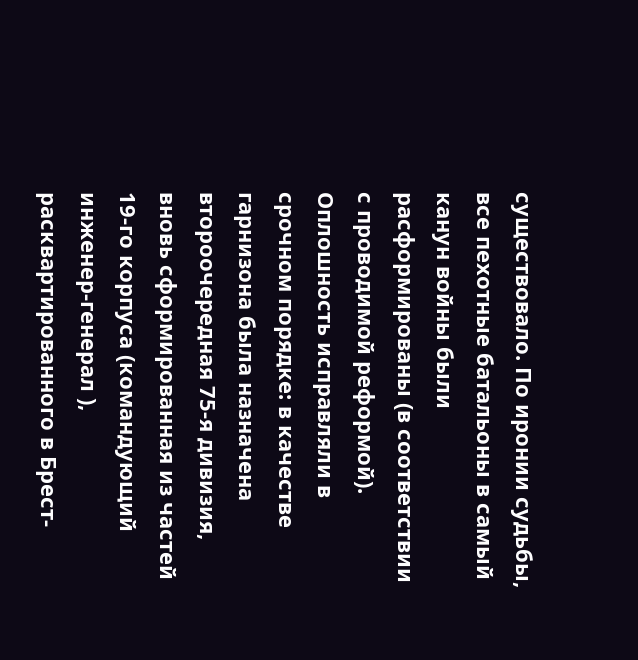существовало. По иронии судьбы, все пехотные батальоны в самый канун войны были расформированы (в соответствии с проводимой реформой). Оплошность исправляли в срочном порядке: в качестве гарнизона была назначена второочередная 75-я дивизия, вновь сформированная из частей 19-го корпуса (командующий инженер-генерал ), расквартированного в Брест-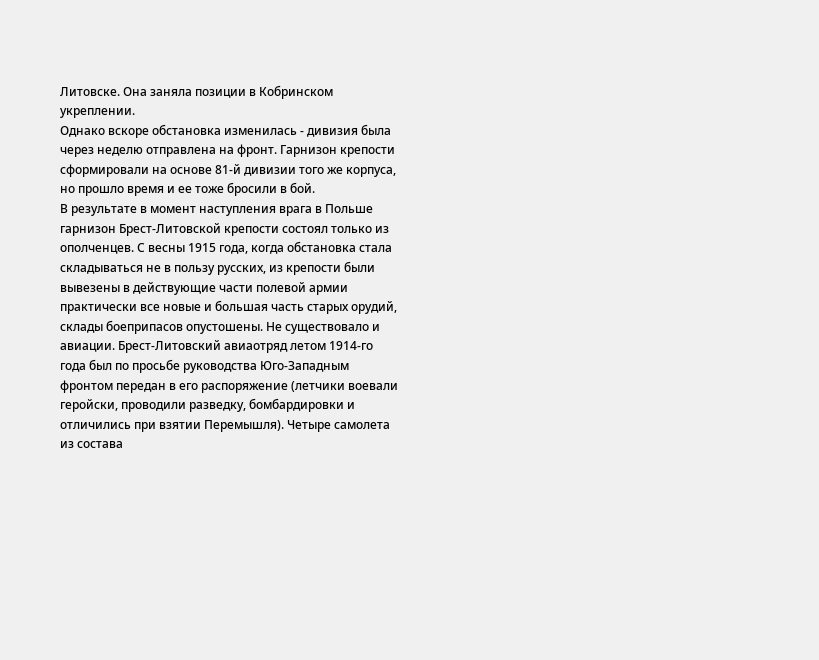Литовске. Она заняла позиции в Кобринском укреплении.
Однако вскоре обстановка изменилась - дивизия была через неделю отправлена на фронт. Гарнизон крепости сформировали на основе 81-й дивизии того же корпуса, но прошло время и ее тоже бросили в бой.
В результате в момент наступления врага в Польше гарнизон Брест-Литовской крепости состоял только из ополченцев. С весны 1915 года, когда обстановка стала складываться не в пользу русских, из крепости были вывезены в действующие части полевой армии практически все новые и большая часть старых орудий, склады боеприпасов опустошены. Не существовало и авиации. Брест-Литовский авиаотряд летом 1914-го года был по просьбе руководства Юго-Западным фронтом передан в его распоряжение (летчики воевали геройски, проводили разведку, бомбардировки и отличились при взятии Перемышля). Четыре самолета из состава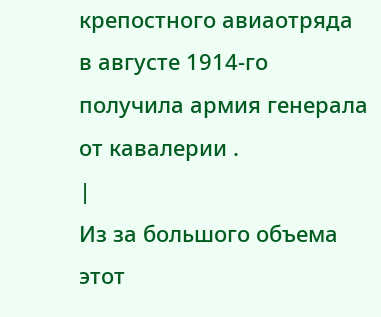крепостного авиаотряда в августе 1914-го получила армия генерала от кавалерии .
|
Из за большого объема этот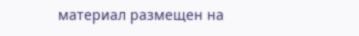материал размещен на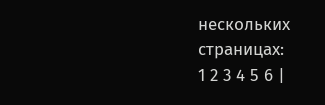нескольких страницах:
1 2 3 4 5 6 |